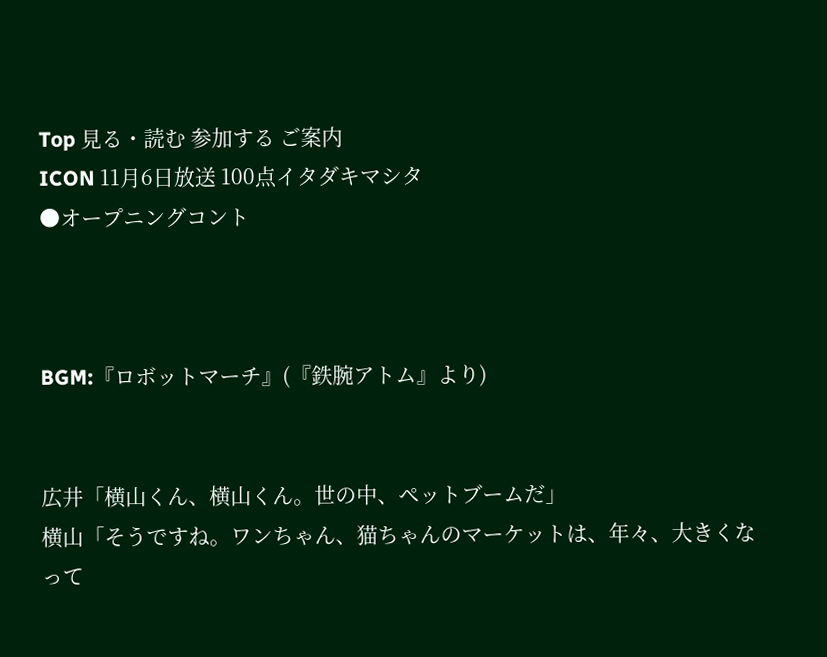Top 見る・読む 参加する ご案内
ICON 11月6日放送 100点イタダキマシタ
●オープニングコント



BGM:『ロボットマーチ』(『鉄腕アトム』より)


広井「横山くん、横山くん。世の中、ペットブームだ」
横山「そうですね。ワンちゃん、猫ちゃんのマーケットは、年々、大きくなって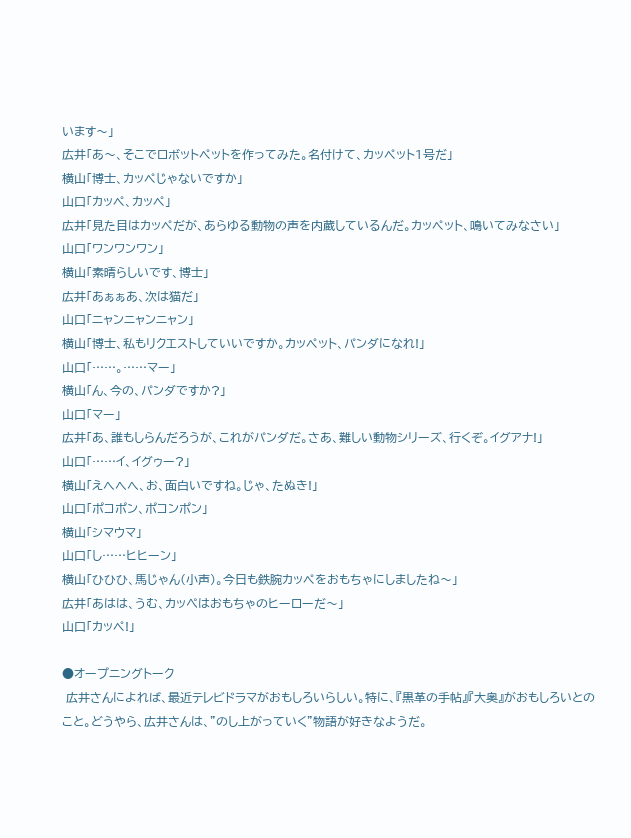います〜」
広井「あ〜、そこでロボットペットを作ってみた。名付けて、カッペット1号だ」
横山「博士、カッペじゃないですか」
山口「カッペ、カッペ」
広井「見た目はカッペだが、あらゆる動物の声を内蔵しているんだ。カッペット、鳴いてみなさい」
山口「ワンワンワン」
横山「素晴らしいです、博士」
広井「あぁぁあ、次は猫だ」
山口「ニャンニャンニャン」
横山「博士、私もリクエストしていいですか。カッペット、パンダになれ!」
山口「……。……マー」
横山「ん、今の、パンダですか?」
山口「マー」
広井「あ、誰もしらんだろうが、これがパンダだ。さあ、難しい動物シリーズ、行くぞ。イグアナ!」
山口「……イ、イグゥー?」
横山「えへへへ、お、面白いですね。じゃ、たぬき!」
山口「ポコポン、ポコンポン」
横山「シマウマ」
山口「し……ヒヒーン」
横山「ひひひ、馬じゃん(小声)。今日も鉄腕カッペをおもちゃにしましたね〜」
広井「あはは、うむ、カッぺはおもちゃのヒーローだ〜」
山口「カッペ!」

●オープニングトーク
 広井さんによれば、最近テレビドラマがおもしろいらしい。特に、『黒革の手帖』『大奥』がおもしろいとのこと。どうやら、広井さんは、"のし上がっていく"物語が好きなようだ。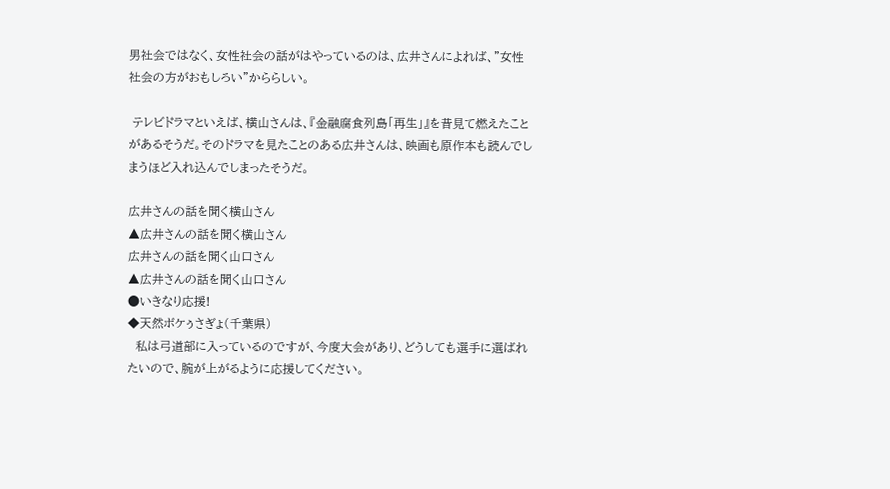男社会ではなく、女性社会の話がはやっているのは、広井さんによれば、"女性社会の方がおもしろい"かららしい。

 テレビドラマといえば、横山さんは、『金融腐食列島「再生」』を昔見て燃えたことがあるそうだ。そのドラマを見たことのある広井さんは、映画も原作本も読んでしまうほど入れ込んでしまったそうだ。

広井さんの話を聞く横山さん
▲広井さんの話を聞く横山さん
広井さんの話を聞く山口さん
▲広井さんの話を聞く山口さん
●いきなり応援!
◆天然ボケぅさぎょ(千葉県)
  私は弓道部に入っているのですが、今度大会があり、どうしても選手に選ばれたいので、腕が上がるように応援してください。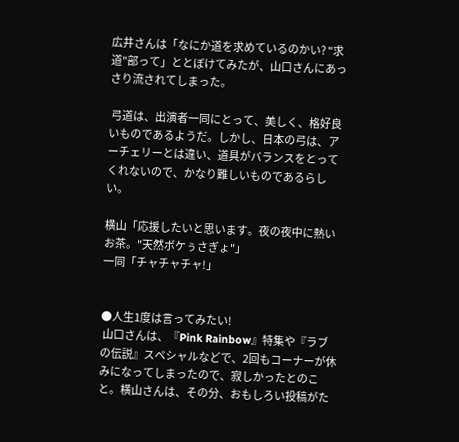広井さんは「なにか道を求めているのかい? "求道"部って」ととぼけてみたが、山口さんにあっさり流されてしまった。

 弓道は、出演者一同にとって、美しく、格好良いものであるようだ。しかし、日本の弓は、アーチェリーとは違い、道具がバランスをとってくれないので、かなり難しいものであるらしい。

横山「応援したいと思います。夜の夜中に熱いお茶。"天然ボケぅさぎょ"」
一同「チャチャチャ!」


●人生1度は言ってみたい!
 山口さんは、『Pink Rainbow』特集や『ラブの伝説』スペシャルなどで、2回もコーナーが休みになってしまったので、寂しかったとのこと。横山さんは、その分、おもしろい投稿がた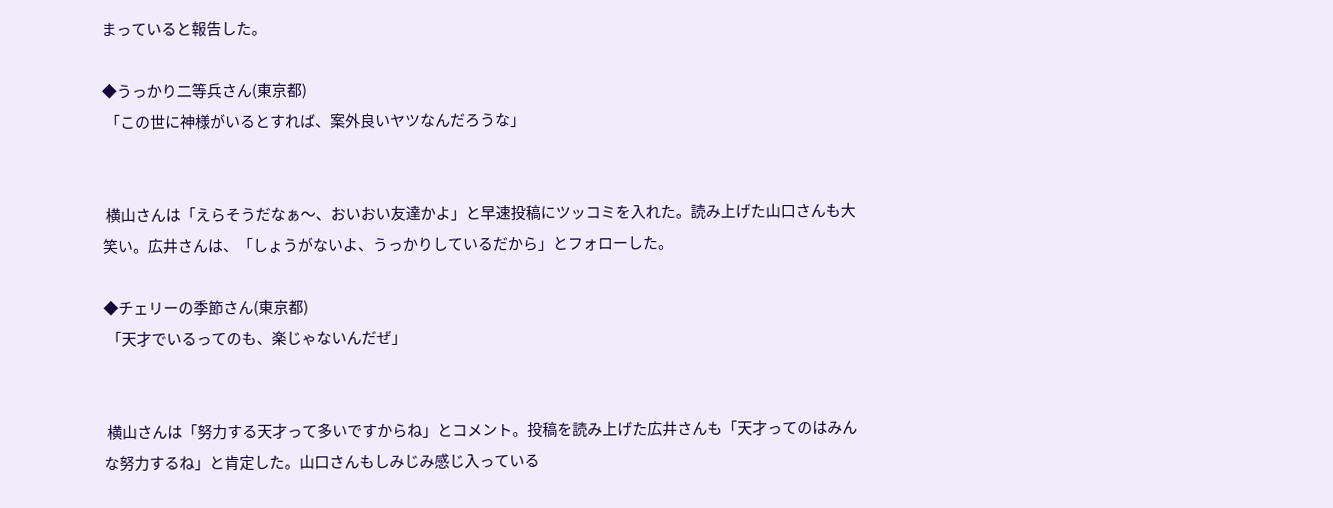まっていると報告した。

◆うっかり二等兵さん(東京都)
 「この世に神様がいるとすれば、案外良いヤツなんだろうな」


 横山さんは「えらそうだなぁ〜、おいおい友達かよ」と早速投稿にツッコミを入れた。読み上げた山口さんも大笑い。広井さんは、「しょうがないよ、うっかりしているだから」とフォローした。

◆チェリーの季節さん(東京都)
 「天才でいるってのも、楽じゃないんだぜ」


 横山さんは「努力する天才って多いですからね」とコメント。投稿を読み上げた広井さんも「天才ってのはみんな努力するね」と肯定した。山口さんもしみじみ感じ入っている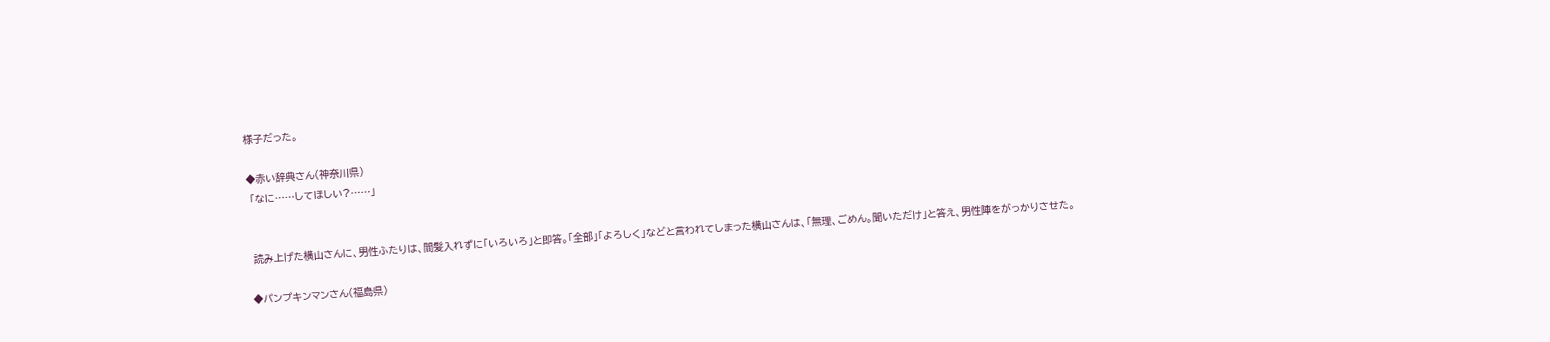様子だった。

◆赤い辞典さん(神奈川県)
 「なに……してほしい?……」


 読み上げた横山さんに、男性ふたりは、間髪入れずに「いろいろ」と即答。「全部」「よろしく」などと言われてしまった横山さんは、「無理、ごめん。聞いただけ」と答え、男性陣をがっかりさせた。

◆パンプキンマンさん(福島県)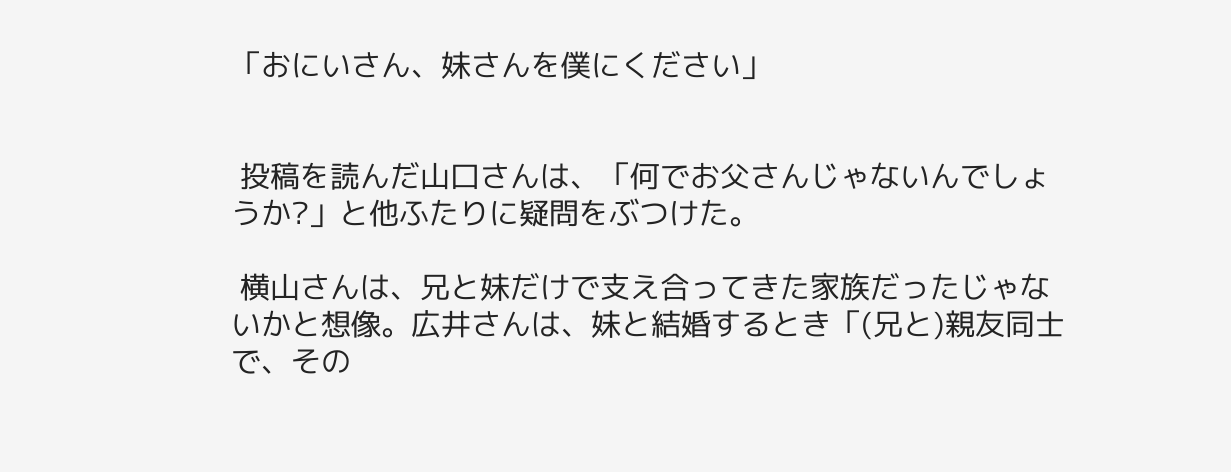「おにいさん、妹さんを僕にください」


 投稿を読んだ山口さんは、「何でお父さんじゃないんでしょうか?」と他ふたりに疑問をぶつけた。

 横山さんは、兄と妹だけで支え合ってきた家族だったじゃないかと想像。広井さんは、妹と結婚するとき「(兄と)親友同士で、その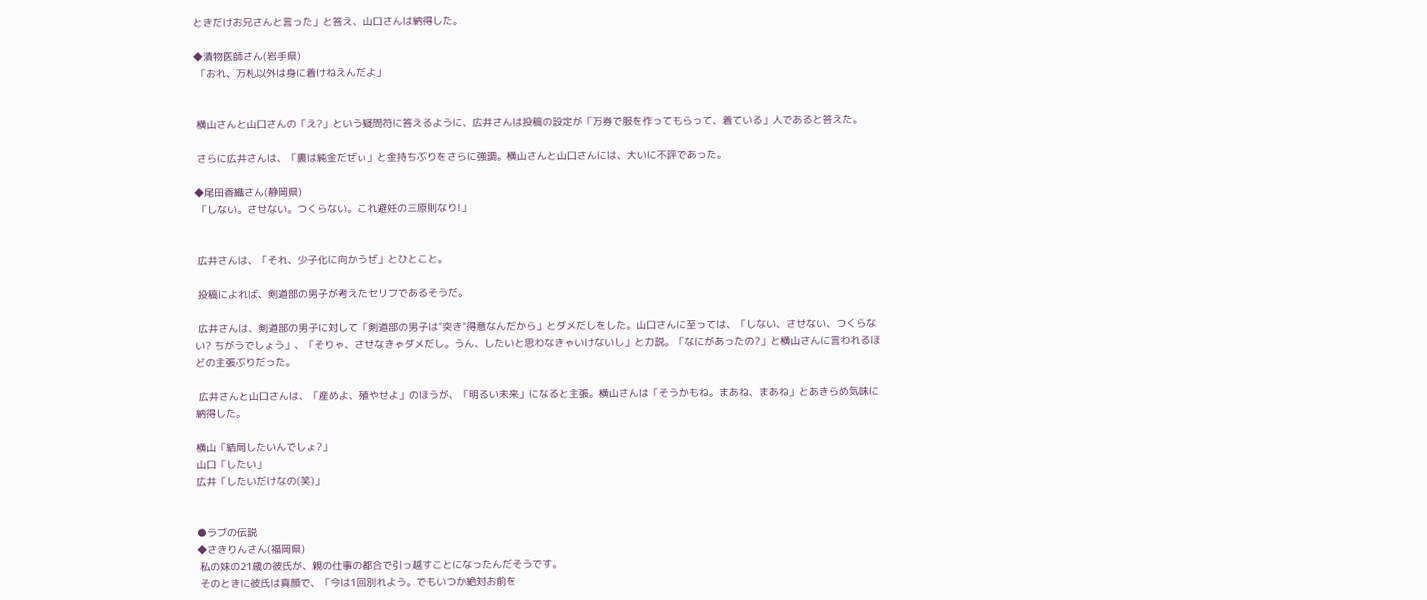ときだけお兄さんと言った」と答え、山口さんは納得した。

◆漬物医師さん(岩手県)
 「おれ、万札以外は身に着けねえんだよ」


 横山さんと山口さんの「え?」という疑問符に答えるように、広井さんは投稿の設定が「万券で服を作ってもらって、着ている」人であると答えた。

 さらに広井さんは、「裏は純金だぜぃ」と金持ちぶりをさらに強調。横山さんと山口さんには、大いに不評であった。

◆尾田香織さん(静岡県)
 「しない。させない。つくらない。これ避妊の三原則なり!」


 広井さんは、「それ、少子化に向かうぜ」とひとこと。

 投稿によれば、剣道部の男子が考えたセリフであるそうだ。

 広井さんは、剣道部の男子に対して「剣道部の男子は"突き"得意なんだから」とダメだしをした。山口さんに至っては、「しない、させない、つくらない? ちがうでしょう」、「そりゃ、させなきゃダメだし。うん、したいと思わなきゃいけないし」と力説。「なにがあったの?」と横山さんに言われるほどの主張ぶりだった。

 広井さんと山口さんは、「産めよ、殖やせよ」のほうが、「明るい未来」になると主張。横山さんは「そうかもね。まあね、まあね」とあきらめ気味に納得した。

横山「結局したいんでしょ?」
山口「したい」
広井「したいだけなの(笑)」


●ラブの伝説
◆さきりんさん(福岡県)
 私の妹の21歳の彼氏が、親の仕事の都合で引っ越すことになったんだそうです。
 そのときに彼氏は真顔で、「今は1回別れよう。でもいつか絶対お前を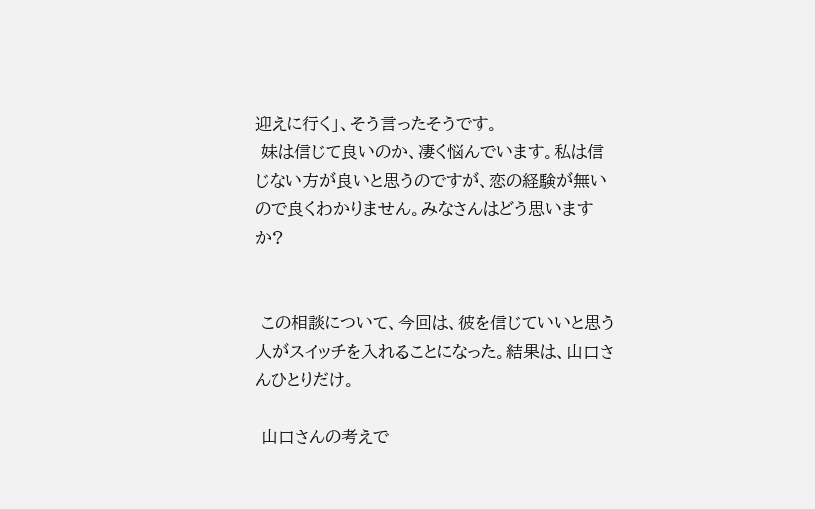迎えに行く」、そう言ったそうです。
 妹は信じて良いのか、凄く悩んでいます。私は信じない方が良いと思うのですが、恋の経験が無いので良くわかりません。みなさんはどう思いますか?


 この相談について、今回は、彼を信じていいと思う人がスイッチを入れることになった。結果は、山口さんひとりだけ。

 山口さんの考えで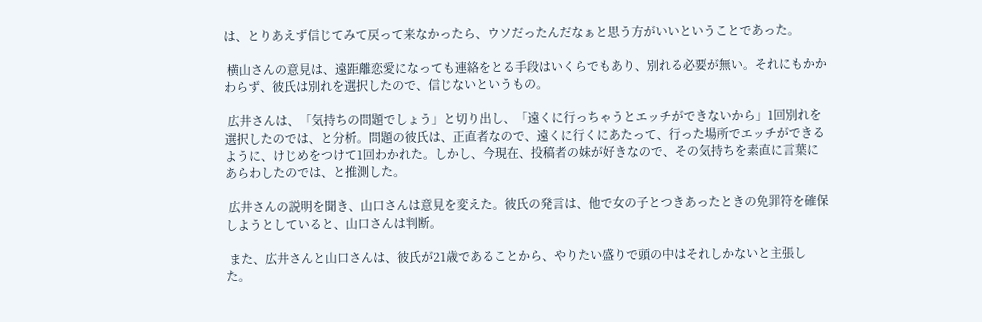は、とりあえず信じてみて戻って来なかったら、ウソだったんだなぁと思う方がいいということであった。

 横山さんの意見は、遠距離恋愛になっても連絡をとる手段はいくらでもあり、別れる必要が無い。それにもかかわらず、彼氏は別れを選択したので、信じないというもの。

 広井さんは、「気持ちの問題でしょう」と切り出し、「遠くに行っちゃうとエッチができないから」1回別れを選択したのでは、と分析。問題の彼氏は、正直者なので、遠くに行くにあたって、行った場所でエッチができるように、けじめをつけて1回わかれた。しかし、今現在、投稿者の妹が好きなので、その気持ちを素直に言葉にあらわしたのでは、と推測した。

 広井さんの説明を聞き、山口さんは意見を変えた。彼氏の発言は、他で女の子とつきあったときの免罪符を確保しようとしていると、山口さんは判断。

 また、広井さんと山口さんは、彼氏が21歳であることから、やりたい盛りで頭の中はそれしかないと主張した。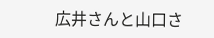広井さんと山口さ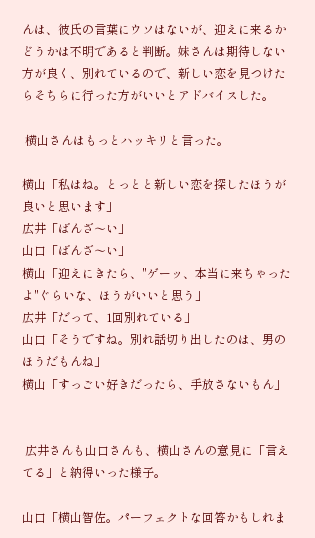んは、彼氏の言葉にウソはないが、迎えに来るかどうかは不明であると判断。妹さんは期待しない方が良く、別れているので、新しい恋を見つけたらそちらに行った方がいいとアドバイスした。

 横山さんはもっとハッキリと言った。

横山「私はね。とっとと新しい恋を探したほうが良いと思います」
広井「ばんざ〜い」
山口「ばんざ〜い」
横山「迎えにきたら、"ゲーッ、本当に来ちゃったよ"ぐらいな、ほうがいいと思う」
広井「だって、1回別れている」
山口「そうですね。別れ話切り出したのは、男のほうだもんね」
横山「すっごい好きだったら、手放さないもん」


 広井さんも山口さんも、横山さんの意見に「言えてる」と納得いった様子。

山口「横山智佐。パーフェクトな回答かもしれま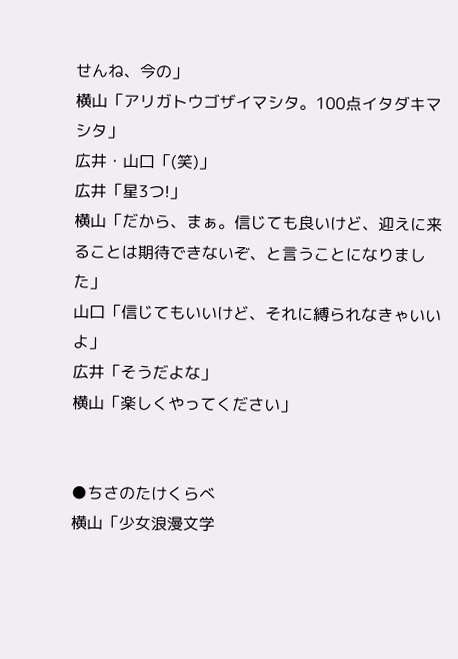せんね、今の」
横山「アリガトウゴザイマシタ。100点イタダキマシタ」
広井・山口「(笑)」
広井「星3つ!」
横山「だから、まぁ。信じても良いけど、迎えに来ることは期待できないぞ、と言うことになりました」
山口「信じてもいいけど、それに縛られなきゃいいよ」
広井「そうだよな」
横山「楽しくやってください」


●ちさのたけくらべ
横山「少女浪漫文学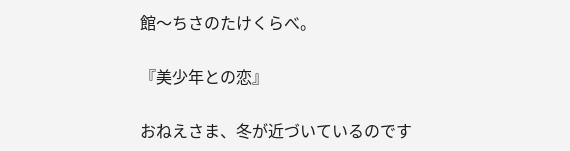館〜ちさのたけくらべ。

『美少年との恋』

おねえさま、冬が近づいているのです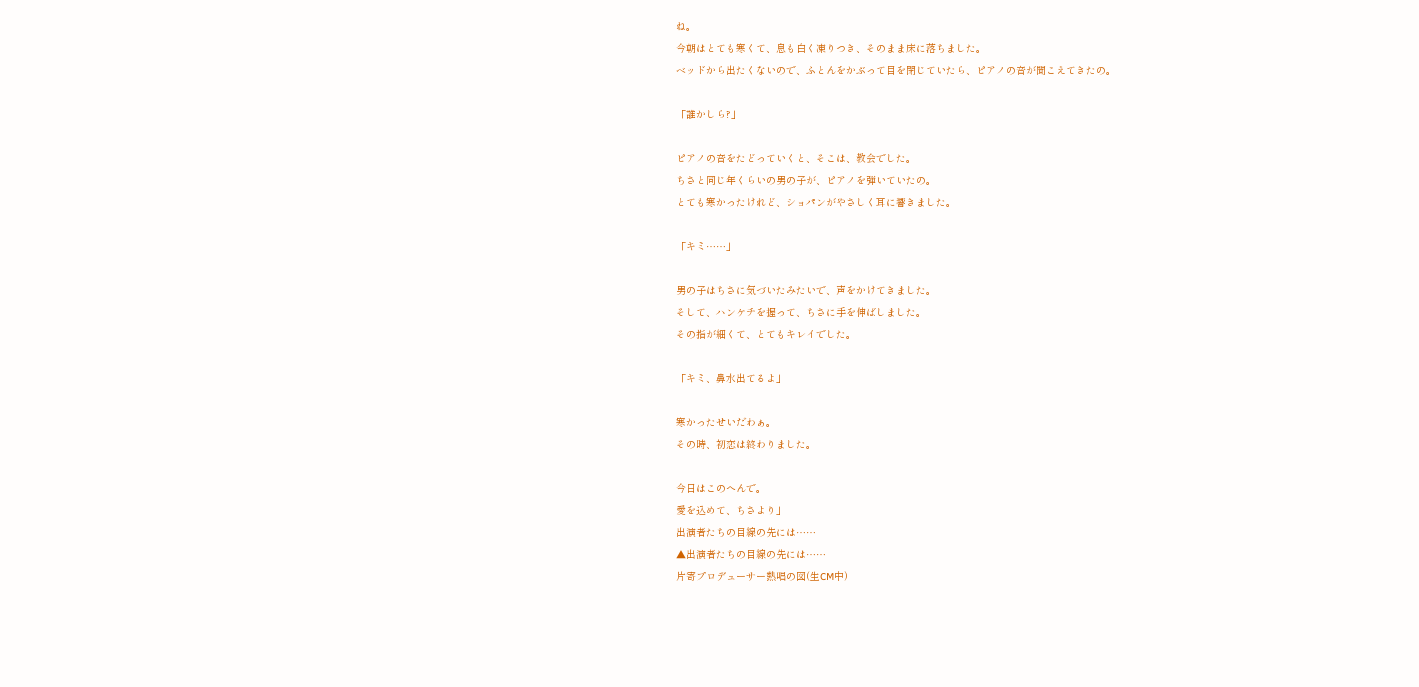ね。
今朝はとても寒くて、息も白く凍りつき、そのまま床に落ちました。
ベッドから出たくないので、ふとんをかぶって目を閉じていたら、ピアノの音が聞こえてきたの。

「誰かしら?」

ピアノの音をたどっていくと、そこは、教会でした。
ちさと同じ年くらいの男の子が、ピアノを弾いていたの。
とても寒かったけれど、ショパンがやさしく耳に響きました。

「キミ……」

男の子はちさに気づいたみたいで、声をかけてきました。
そして、ハンケチを握って、ちさに手を伸ばしました。
その指が細くて、とてもキレイでした。

「キミ、鼻水出てるよ」

寒かったせいだわぁ。
その時、初恋は終わりました。

今日はこのへんで。
愛を込めて、ちさより」
出演者たちの目線の先には……
▲出演者たちの目線の先には……
片寄プロデューサー熱唱の図(生CM中)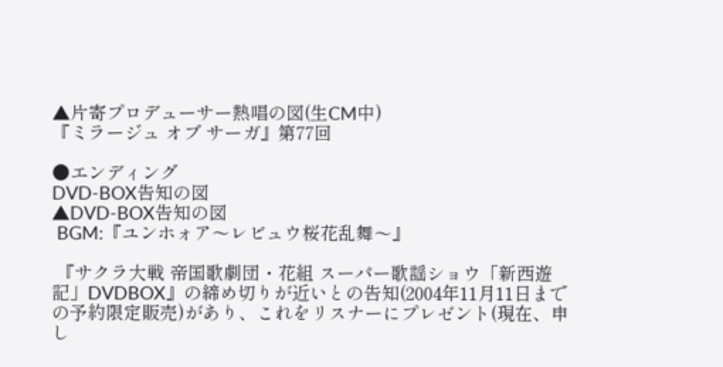▲片寄プロデューサー熱唱の図(生CM中)
『ミラージュ オブ サーガ』第77回

●エンディング
DVD-BOX告知の図
▲DVD-BOX告知の図
 BGM:『ユンホォア〜レビュウ桜花乱舞〜』

 『サクラ大戦 帝国歌劇団・花組 スーパー歌謡ショウ「新西遊記」DVDBOX』の締め切りが近いとの告知(2004年11月11日までの予約限定販売)があり、これをリスナーにプレゼント(現在、申し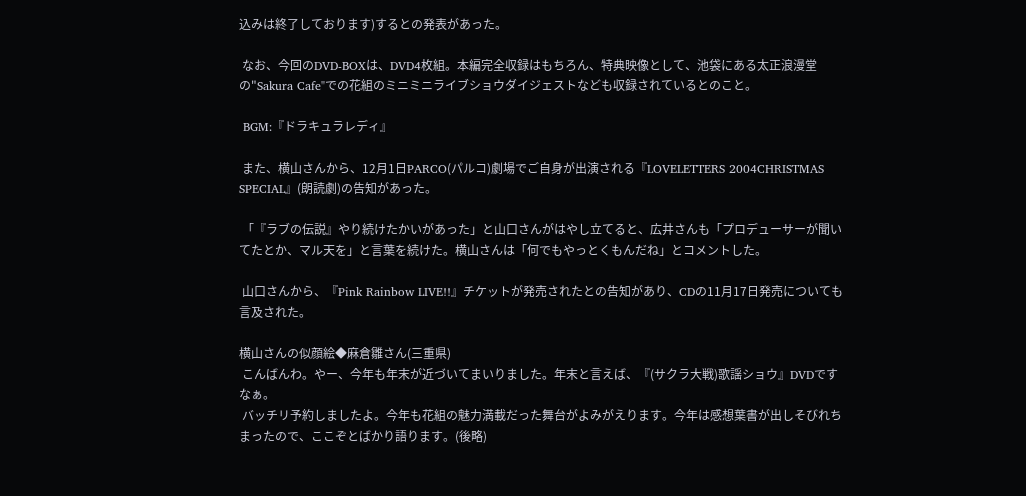込みは終了しております)するとの発表があった。

 なお、今回のDVD-BOXは、DVD4枚組。本編完全収録はもちろん、特典映像として、池袋にある太正浪漫堂の"Sakura Cafe"での花組のミニミニライブショウダイジェストなども収録されているとのこと。

 BGM:『ドラキュラレディ』

 また、横山さんから、12月1日PARCO(パルコ)劇場でご自身が出演される『LOVELETTERS 2004CHRISTMAS SPECIAL』(朗読劇)の告知があった。

 「『ラブの伝説』やり続けたかいがあった」と山口さんがはやし立てると、広井さんも「プロデューサーが聞いてたとか、マル天を」と言葉を続けた。横山さんは「何でもやっとくもんだね」とコメントした。

 山口さんから、『Pink Rainbow LIVE!!』チケットが発売されたとの告知があり、CDの11月17日発売についても言及された。

横山さんの似顔絵◆麻倉雛さん(三重県)
 こんばんわ。やー、今年も年末が近づいてまいりました。年末と言えば、『(サクラ大戦)歌謡ショウ』DVDですなぁ。
 バッチリ予約しましたよ。今年も花組の魅力満載だった舞台がよみがえります。今年は感想葉書が出しそびれちまったので、ここぞとばかり語ります。(後略)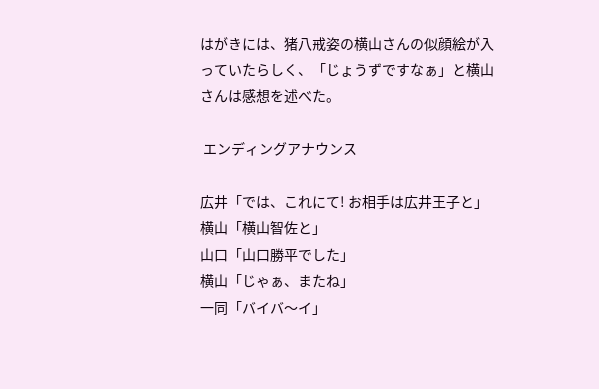はがきには、猪八戒姿の横山さんの似顔絵が入っていたらしく、「じょうずですなぁ」と横山さんは感想を述べた。

 エンディングアナウンス

広井「では、これにて! お相手は広井王子と」
横山「横山智佐と」
山口「山口勝平でした」
横山「じゃぁ、またね」
一同「バイバ〜イ」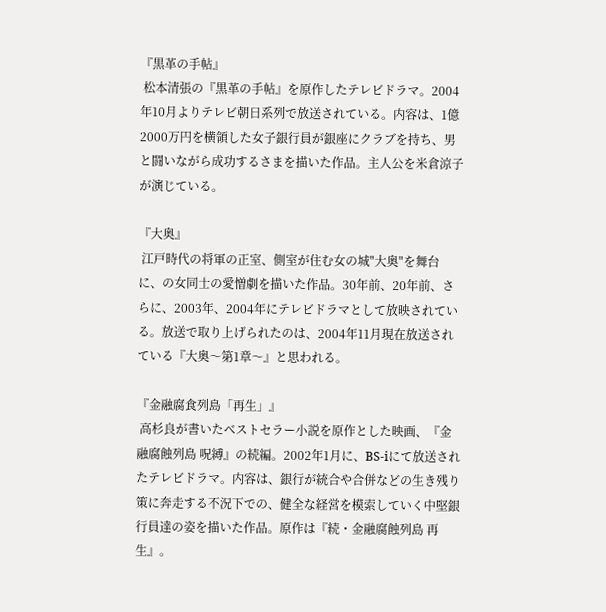『黒革の手帖』
 松本清張の『黒革の手帖』を原作したテレビドラマ。2004年10月よりテレビ朝日系列で放送されている。内容は、1億2000万円を横領した女子銀行員が銀座にクラブを持ち、男と闘いながら成功するさまを描いた作品。主人公を米倉涼子が演じている。

『大奥』
 江戸時代の将軍の正室、側室が住む女の城"大奥"を舞台に、の女同士の愛憎劇を描いた作品。30年前、20年前、さらに、2003年、2004年にテレビドラマとして放映されている。放送で取り上げられたのは、2004年11月現在放送されている『大奥〜第1章〜』と思われる。

『金融腐食列島「再生」』
 高杉良が書いたベストセラー小説を原作とした映画、『金融腐蝕列島 呪縛』の続編。2002年1月に、BS-iにて放送されたテレビドラマ。内容は、銀行が統合や合併などの生き残り策に奔走する不況下での、健全な経営を模索していく中堅銀行員達の姿を描いた作品。原作は『続・金融腐蝕列島 再生』。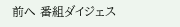前へ 番組ダイジェス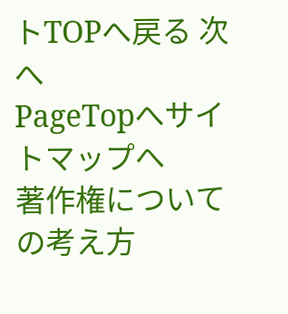トTOPへ戻る 次へ
PageTopへサイトマップへ
著作権についての考え方